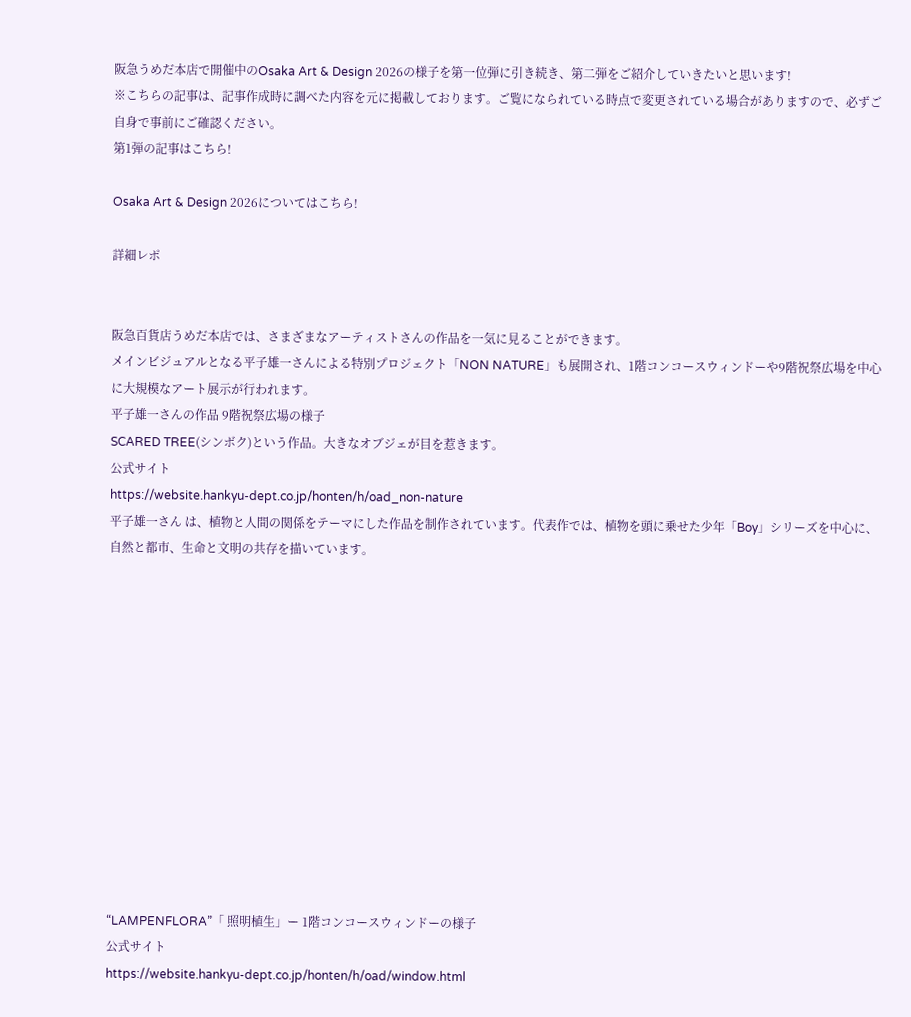阪急うめだ本店で開催中のOsaka Art & Design 2026の様子を第一位弾に引き続き、第二弾をご紹介していきたいと思います!
※こちらの記事は、記事作成時に調べた内容を元に掲載しております。ご覧になられている時点で変更されている場合がありますので、必ずご自身で事前にご確認ください。
第1弾の記事はこちら!

Osaka Art & Design 2026についてはこちら!

詳細レポ


阪急百貨店うめだ本店では、さまざまなアーティストさんの作品を一気に見ることができます。
メインビジュアルとなる平子雄一さんによる特別プロジェクト「NON NATURE」も展開され、1階コンコースウィンドーや9階祝祭広場を中心に大規模なアート展示が行われます。
平子雄一さんの作品 9階祝祭広場の様子
SCARED TREE(シンボク)という作品。大きなオブジェが目を惹きます。
公式サイト
https://website.hankyu-dept.co.jp/honten/h/oad_non-nature
平子雄一さん は、植物と人間の関係をテーマにした作品を制作されています。代表作では、植物を頭に乗せた少年「Boy」シリーズを中心に、自然と都市、生命と文明の共存を描いています。













“LAMPENFLORA”「 照明植生」ー 1階コンコースウィンドーの様子
公式サイト
https://website.hankyu-dept.co.jp/honten/h/oad/window.html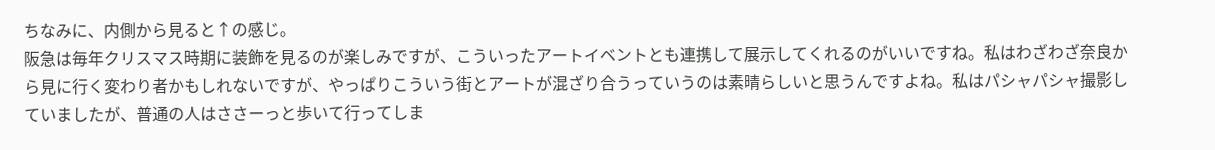ちなみに、内側から見ると↑の感じ。
阪急は毎年クリスマス時期に装飾を見るのが楽しみですが、こういったアートイベントとも連携して展示してくれるのがいいですね。私はわざわざ奈良から見に行く変わり者かもしれないですが、やっぱりこういう街とアートが混ざり合うっていうのは素晴らしいと思うんですよね。私はパシャパシャ撮影していましたが、普通の人はささーっと歩いて行ってしま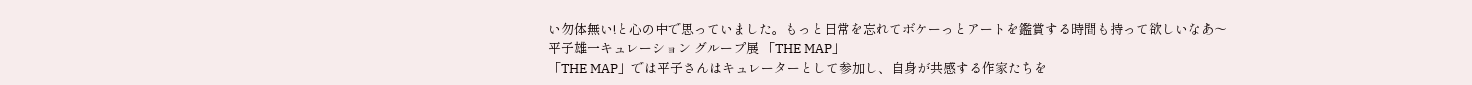い勿体無い!と心の中で思っていました。もっと日常を忘れてボケーっとアートを鑑賞する時間も持って欲しいなあ〜
平子雄一キュレーション グループ展 「THE MAP」
「THE MAP」では平子さんはキュレーターとして参加し、自身が共感する作家たちを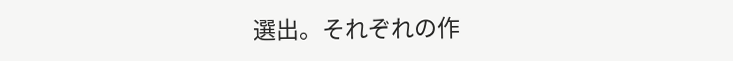選出。それぞれの作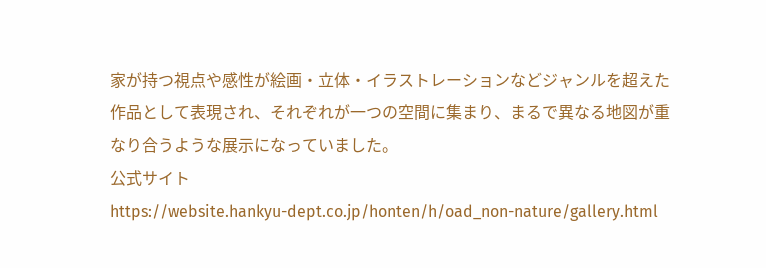家が持つ視点や感性が絵画・立体・イラストレーションなどジャンルを超えた作品として表現され、それぞれが一つの空間に集まり、まるで異なる地図が重なり合うような展示になっていました。
公式サイト
https://website.hankyu-dept.co.jp/honten/h/oad_non-nature/gallery.html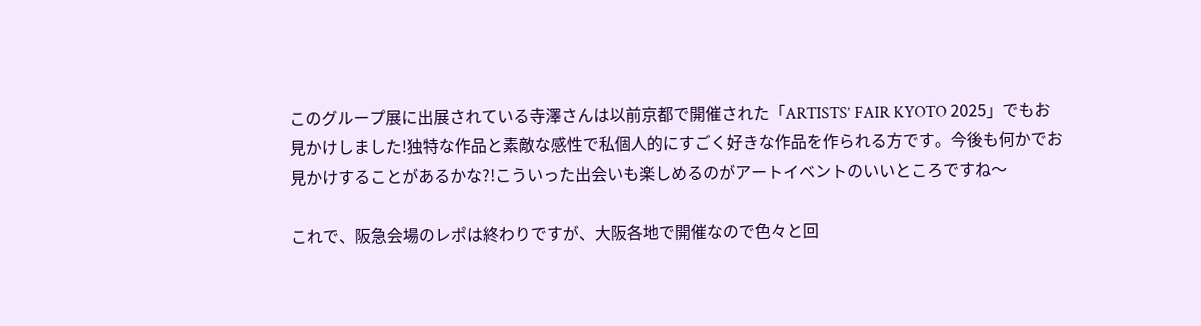このグループ展に出展されている寺澤さんは以前京都で開催された「ARTISTS’ FAIR KYOTO 2025」でもお見かけしました!独特な作品と素敵な感性で私個人的にすごく好きな作品を作られる方です。今後も何かでお見かけすることがあるかな?!こういった出会いも楽しめるのがアートイベントのいいところですね〜

これで、阪急会場のレポは終わりですが、大阪各地で開催なので色々と回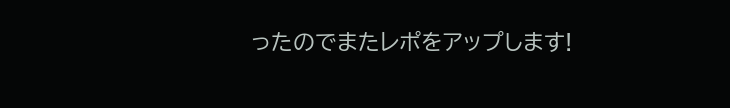ったのでまたレポをアップします!